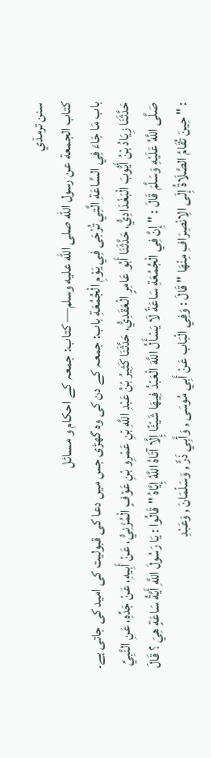سنن ترمذي
كتاب الجمعة عن رسول الله صلى الله عليه وسلم— کتاب: جمعہ کے احکام و مسائل
باب مَا جَاءَ فِي السَّاعَةِ الَّتِي تُرْجَى فِي يَوْمِ الْجُمُعَةِ باب: جمعہ کے دن کی وہ گھڑی جس میں دعا کی قبولیت کی امید کی جاتی ہے۔
حَدَّثَنَا زِيَادُ بْنُ أَيُّوبَ الْبَغْدَادِيُّ، حَدَّثَنَا أَبُو عَامِرٍ الْعَقَدِيُّ، حَدَّثَنَا كَثِيرُ بْنُ عَبْدِ اللَّهِ بْنِ عَمْرِو بْنِ عَوْفٍ الْمُزَنِيُّ، عَنْ أَبِيهِ، عَنْ جَدِّهِ، عَنِ النَّبِيِّ صَلَّى اللَّهُ عَلَيْهِ وَسَلَّمَ قَالَ : " إِنَّ فِي الْجُمُعَةِ سَاعَةً لَا يَسْأَلُ اللَّهَ الْعَبْدُ فِيهَا شَيْئًا إِلَّا آتَاهُ اللَّهُ إِيَّاهُ " قَالُوا : يَا رَسُولَ اللَّهِ أَيَّةُ سَاعَةٍ هِيَ ؟ قَالَ : " حِينَ تُقَامُ الصَّلَاةُ إِلَى الِانْصِرَافِ مِنْهَا " قَالَ : وَفِي الْبَاب عَنْ أَبِي مُوسَى , وَأَبِي ذَرٍّ , وَسَلْمَانَ , وَعَبْدِ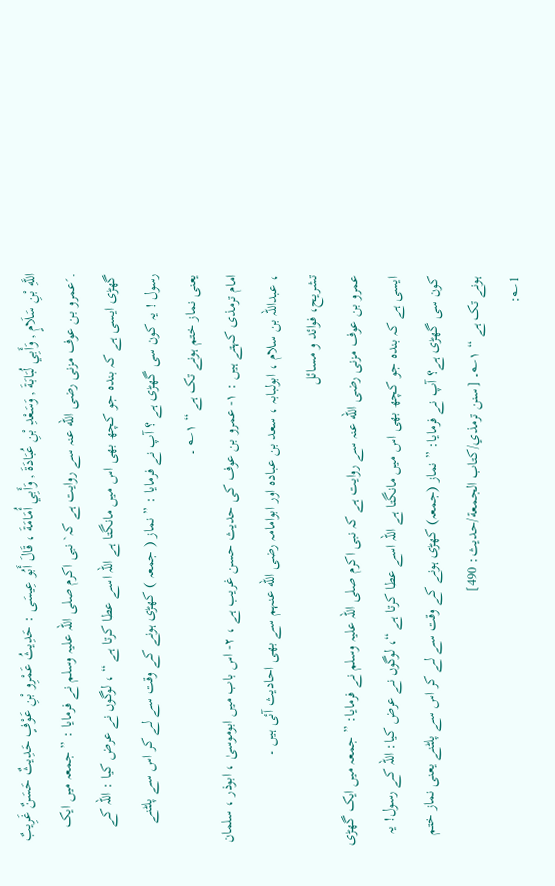اللَّهِ بْنِ سَلَامٍ , وَأَبِي لُبَابَةَ , وَسَعْدِ بْنِ عُبَادَةَ , وَأَبِي أُمَامَةَ ، قَالَ أَبُو عِيسَى : حَدِيثُ عَمْرِو بْنِ عَوْفٍ حَدِيثٌ حَسَنٌ غَرِيبٌ .´عمرو بن عوف مزنی رضی الله عنہ سے روایت ہے کہ` نبی اکرم صلی اللہ علیہ وسلم نے فرمایا : ” جمعہ میں ایک گھڑی ایسی ہے کہ بندہ جو کچھ بھی اس میں مانگتا ہے اللہ اسے عطا کرتا ہے “ ، لوگوں نے عرض کیا : اللہ کے رسول ! یہ کون سی گھڑی ہے ؟ آپ نے فرمایا : ” نماز ( جمعہ ) کھڑی ہونے کے وقت سے لے کر اس سے پلٹنے یعنی نماز ختم ہونے تک ہے “ ۱؎ ۔
امام ترمذی کہتے ہیں : ۱- عمرو بن عوف کی حدیث حسن غریب ہے ، ۲- اس باب میں ابوموسیٰ ، ابوذر ، سلمان ، عبداللہ بن سلام ، ابولبابہ ، سعد بن عبادہ اور ابوامامہ رضی الله عنہم سے بھی احادیث آئی ہیں ۔
تشریح، فوائد و مسائل
عمرو بن عوف مزنی رضی الله عنہ سے روایت ہے کہ نبی اکرم صلی اللہ علیہ وسلم نے فرمایا: ” جمعہ میں ایک گھڑی ایسی ہے کہ بندہ جو کچھ بھی اس میں مانگتا ہے اللہ اسے عطا کرتا ہے “، لوگوں نے عرض کیا: اللہ کے رسول! یہ کون سی گھڑی ہے؟ آپ نے فرمایا: ” نماز (جمعہ) کھڑی ہونے کے وقت سے لے کر اس سے پلٹنے یعنی نماز ختم ہونے تک ہے “ ۱؎۔ [سنن ترمذي/كتاب الجمعة/حدیث: 490]
1؎: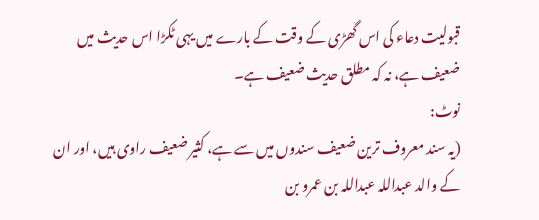قبولیت دعاء کی اس گھڑی کے وقت کے بارے میں یہی ٹکڑا اس حدیث میں ضعیف ہے، نہ کہ مطلق حدیث ضعیف ہے۔
نوٹ:
(یہ سند معروف ترین ضعیف سندوں میں سے ہے، کثیر ضعیف راوی ہیں، اور ان کے والد عبداللہ عبداللہ بن عمرو بن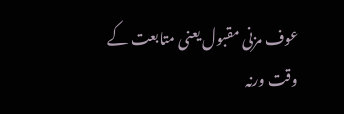عوف مزنی مقبول یعنی متابعت کے وقت ورنہ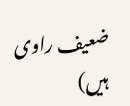ضعیف راوی ہیں)